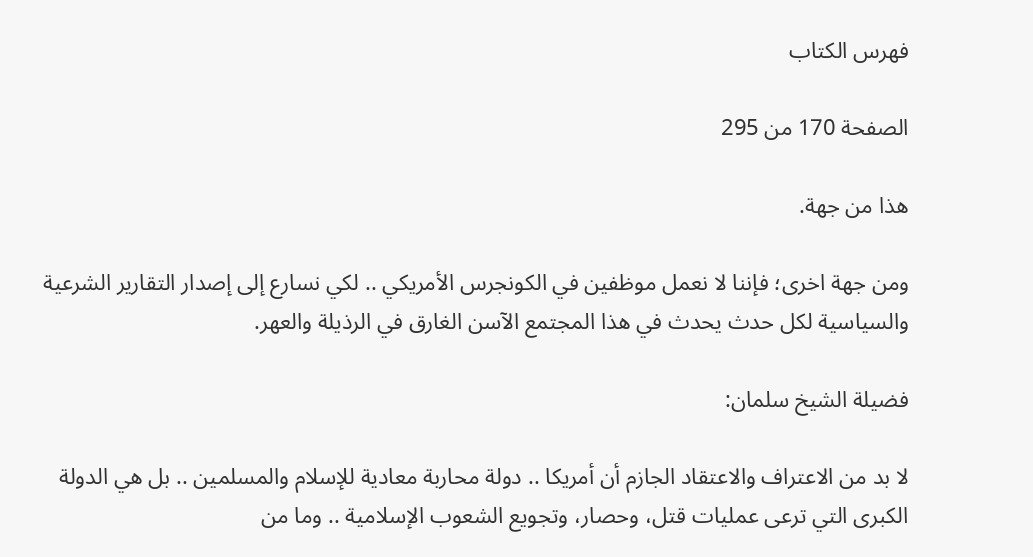فهرس الكتاب

الصفحة 170 من 295

هذا من جهة.

ومن جهة اخرى؛ فإننا لا نعمل موظفين في الكونجرس الأمريكي .. لكي نسارع إلى إصدار التقارير الشرعية والسياسية لكل حدث يحدث في هذا المجتمع الآسن الغارق في الرذيلة والعهر.

فضيلة الشيخ سلمان:

لا بد من الاعتراف والاعتقاد الجازم أن أمريكا .. دولة محاربة معادية للإسلام والمسلمين .. بل هي الدولة الكبرى التي ترعى عمليات قتل، وحصار، وتجويع الشعوب الإسلامية .. وما من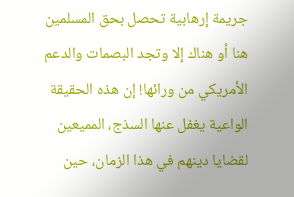جريمة إرهابية تحصل بحق المسلمين هنا أو هناك إلا وتجد البصمات والدعم الأمريكي من ورائها! إن هذه الحقيقة الواعية يغفل عنها السذج، المميعين لقضايا دينهم في هذا الزمان، حين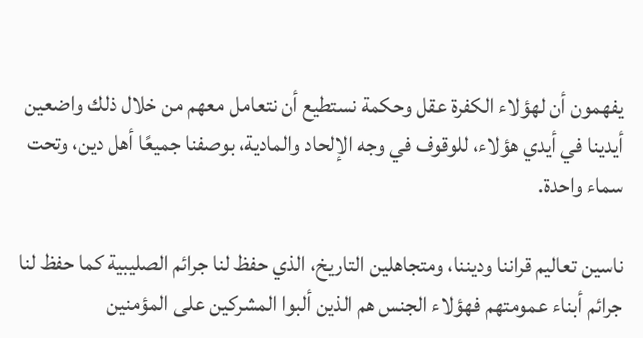يفهمون أن لهؤلاء الكفرة عقل وحكمة نستطيع أن نتعامل معهم من خلال ذلك واضعين أيدينا في أيدي هؤلاء، للوقوف في وجه الإلحاد والمادية، بوصفنا جميعًا أهل دين، وتحت سماء واحدة.

ناسين تعاليم قراننا وديننا، ومتجاهلين التاريخ، الذي حفظ لنا جرائم الصليبية كما حفظ لنا جرائم أبناء عمومتهم فهؤلاء الجنس هم الذين ألبوا المشركين على المؤمنين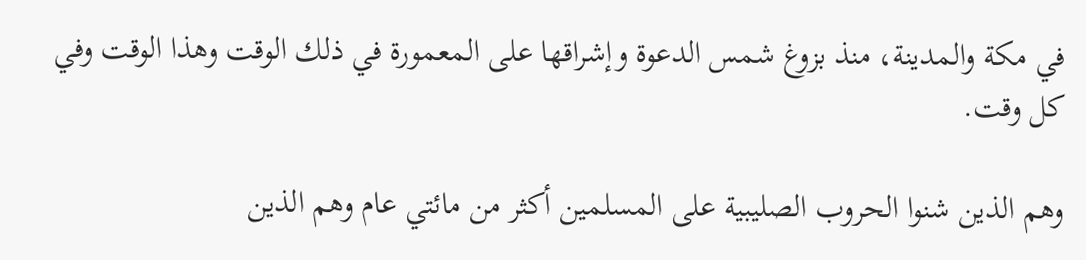في مكة والمدينة، منذ بزوغ شمس الدعوة وإشراقها على المعمورة في ذلك الوقت وهذا الوقت وفي كل وقت.

وهم الذين شنوا الحروب الصليبية على المسلمين أكثر من مائتي عام وهم الذين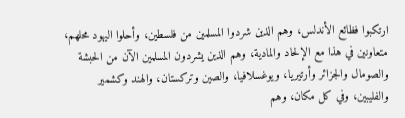ارتكبوا فظائع الأندلس، وهم الذين شردوا المسلمين من فلسطين، وأحلوا اليهود محلهم، متعاونين في هذا مع الإلحاد والمادية، وهم الذين يشردون المسلمين الآن من الحبشة والصومال والجزائر وأرتيريا، ويوغسلافيا، والصين وتركستان، والهند وكشمير والفليبين، وفي كل مكان، وهم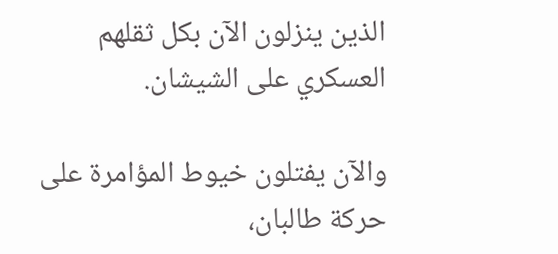الذين ينزلون الآن بكل ثقلهم العسكري على الشيشان.

والآن يفتلون خيوط المؤامرة على حركة طالبان،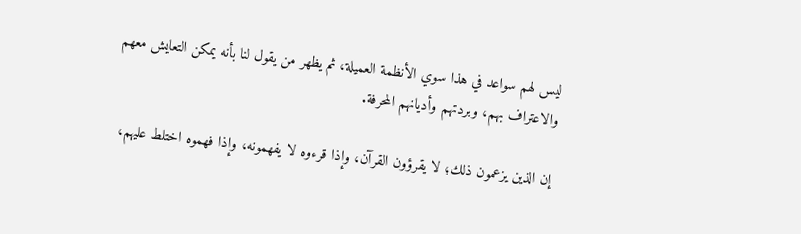ليس لهم سواعد في هذا سوي الأنظمة العميلة، ثم يظهر من يقول لنا بأنه يمكن التعايش معهم والاعتراف بهم، وبردتهم وأديانهم المحرفة.

إن الذين يزعمون ذلك؛ لا يقرؤون القرآن، وإذا قرءوه لا يفهمونه، وإذا فهموه اختلط عليهم،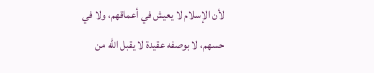لأن الإسلام لا يعيش في أعماقهم، ولا في حسهم، لا بوصفه عقيدة لا يقبل الله من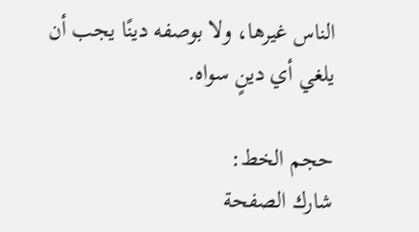الناس غيرها، ولا بوصفه دينًا يجب أن يلغي أي دينٍ سواه.

حجم الخط:
شارك الصفحة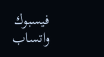فيسبوك واتساب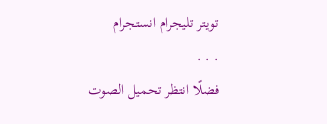تويتر تليجرام انستجرام
. . .
فضلًا انتظر تحميل الصوت